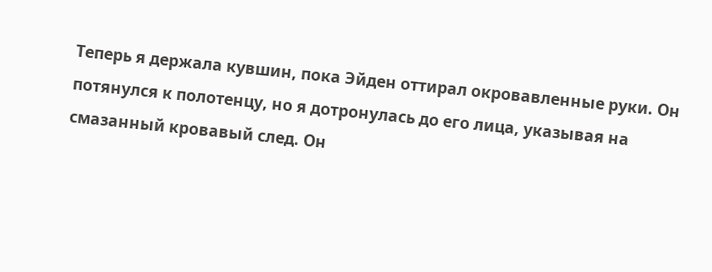Теперь я держала кувшин, пока Эйден оттирал окровавленные руки. Он потянулся к полотенцу, но я дотронулась до его лица, указывая на смазанный кровавый след. Он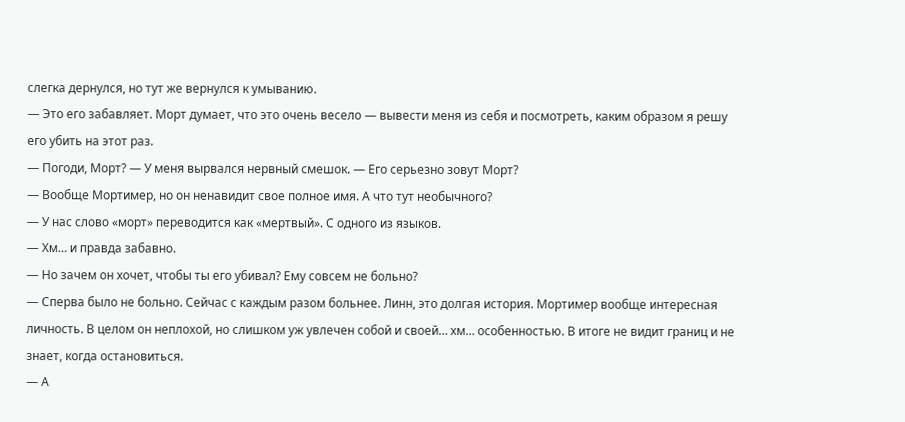слегка дернулся, но тут же вернулся к умыванию.
— Это его забавляет. Морт думает, что это очень весело — вывести меня из себя и посмотреть, каким образом я решу его убить на этот раз.
— Погоди, Морт? — У меня вырвался нервный смешок. — Его серьезно зовут Морт?
— Вообще Мортимер, но он ненавидит свое полное имя. А что тут необычного?
— У нас слово «морт» переводится как «мертвый». С одного из языков.
— Хм… и правда забавно.
— Но зачем он хочет, чтобы ты его убивал? Ему совсем не больно?
— Сперва было не больно. Сейчас с каждым разом больнее. Линн, это долгая история. Мортимер вообще интересная личность. В целом он неплохой, но слишком уж увлечен собой и своей… хм… особенностью. В итоге не видит границ и не знает, когда остановиться.
— А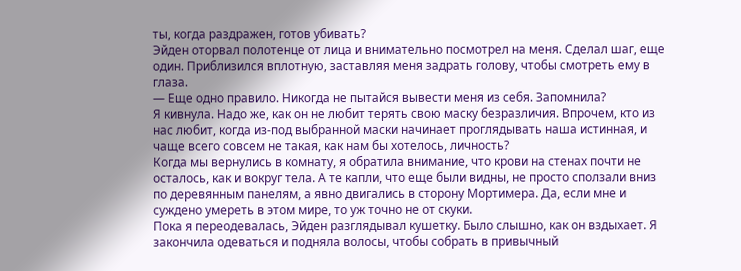ты, когда раздражен, готов убивать?
Эйден оторвал полотенце от лица и внимательно посмотрел на меня. Сделал шаг, еще один. Приблизился вплотную, заставляя меня задрать голову, чтобы смотреть ему в глаза.
— Еще одно правило. Никогда не пытайся вывести меня из себя. Запомнила?
Я кивнула. Надо же, как он не любит терять свою маску безразличия. Впрочем, кто из нас любит, когда из-под выбранной маски начинает проглядывать наша истинная, и чаще всего совсем не такая, как нам бы хотелось, личность?
Когда мы вернулись в комнату, я обратила внимание, что крови на стенах почти не осталось, как и вокруг тела. А те капли, что еще были видны, не просто сползали вниз по деревянным панелям, а явно двигались в сторону Мортимера. Да, если мне и суждено умереть в этом мире, то уж точно не от скуки.
Пока я переодевалась, Эйден разглядывал кушетку. Было слышно, как он вздыхает. Я закончила одеваться и подняла волосы, чтобы собрать в привычный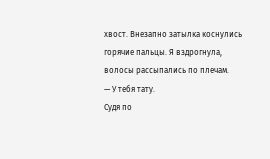хвост. Внезапно затылка коснулись горячие пальцы. Я вздрогнула, волосы рассыпались по плечам.
— У тебя тату.
Судя по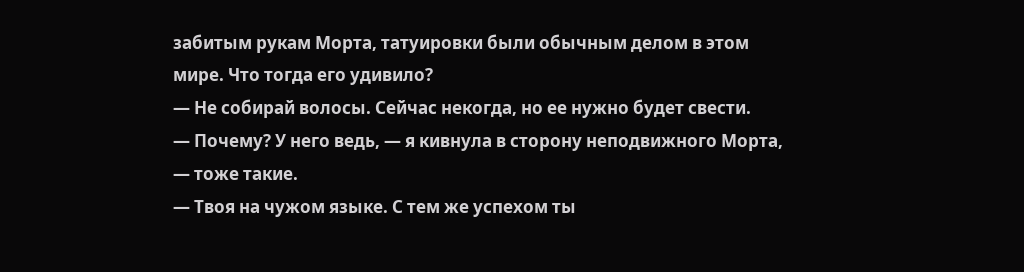забитым рукам Морта, татуировки были обычным делом в этом мире. Что тогда его удивило?
— Не собирай волосы. Сейчас некогда, но ее нужно будет свести.
— Почему? У него ведь, — я кивнула в сторону неподвижного Морта, — тоже такие.
— Твоя на чужом языке. С тем же успехом ты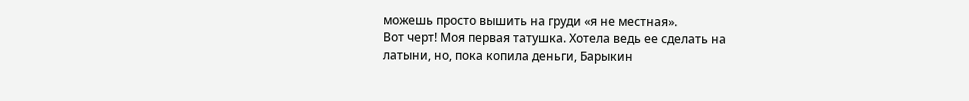можешь просто вышить на груди «я не местная».
Вот черт! Моя первая татушка. Хотела ведь ее сделать на латыни, но, пока копила деньги, Барыкин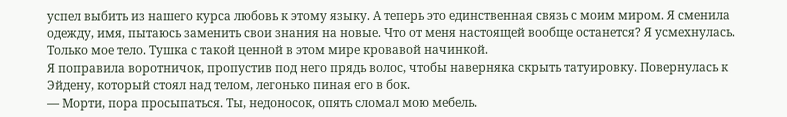успел выбить из нашего курса любовь к этому языку. А теперь это единственная связь с моим миром. Я сменила одежду, имя, пытаюсь заменить свои знания на новые. Что от меня настоящей вообще останется? Я усмехнулась. Только мое тело. Тушка с такой ценной в этом мире кровавой начинкой.
Я поправила воротничок, пропустив под него прядь волос, чтобы наверняка скрыть татуировку. Повернулась к Эйдену, который стоял над телом, легонько пиная его в бок.
— Морти, пора просыпаться. Ты, недоносок, опять сломал мою мебель.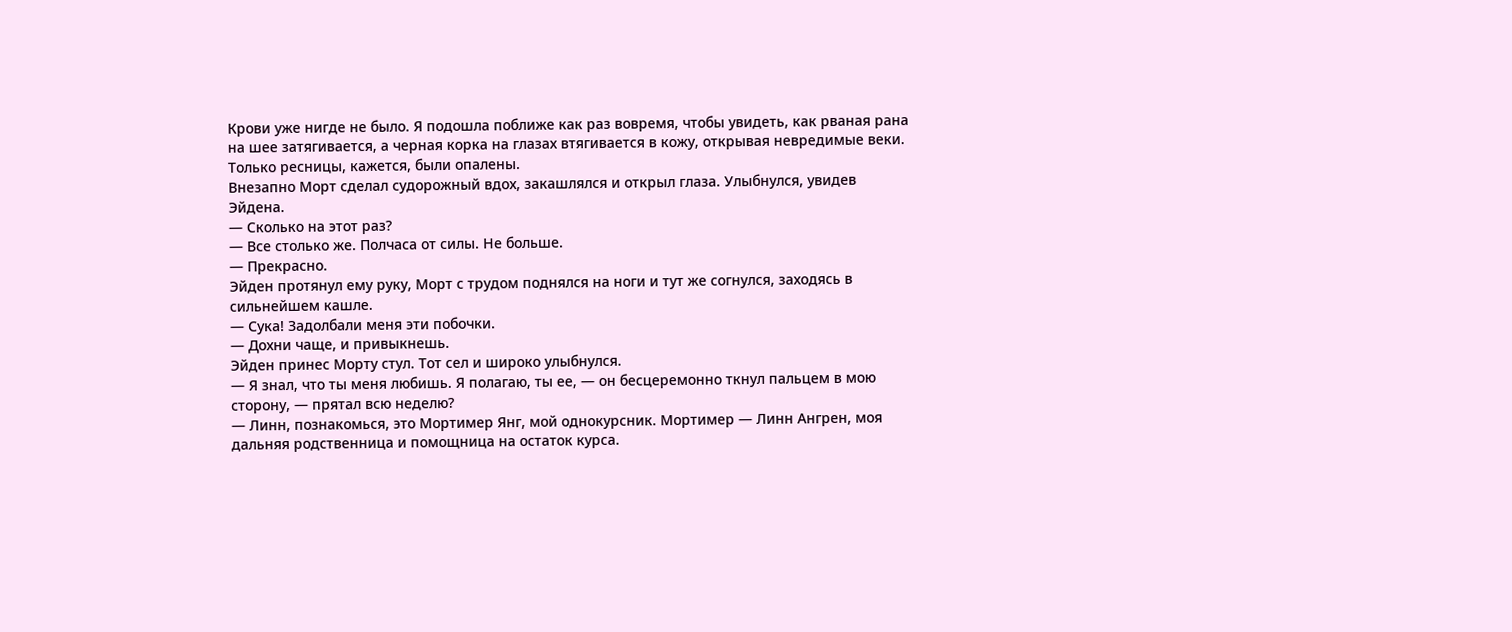Крови уже нигде не было. Я подошла поближе как раз вовремя, чтобы увидеть, как рваная рана на шее затягивается, а черная корка на глазах втягивается в кожу, открывая невредимые веки. Только ресницы, кажется, были опалены.
Внезапно Морт сделал судорожный вдох, закашлялся и открыл глаза. Улыбнулся, увидев Эйдена.
— Сколько на этот раз?
— Все столько же. Полчаса от силы. Не больше.
— Прекрасно.
Эйден протянул ему руку, Морт с трудом поднялся на ноги и тут же согнулся, заходясь в сильнейшем кашле.
— Сука! Задолбали меня эти побочки.
— Дохни чаще, и привыкнешь.
Эйден принес Морту стул. Тот сел и широко улыбнулся.
— Я знал, что ты меня любишь. Я полагаю, ты ее, — он бесцеремонно ткнул пальцем в мою сторону, — прятал всю неделю?
— Линн, познакомься, это Мортимер Янг, мой однокурсник. Мортимер — Линн Ангрен, моя дальняя родственница и помощница на остаток курса.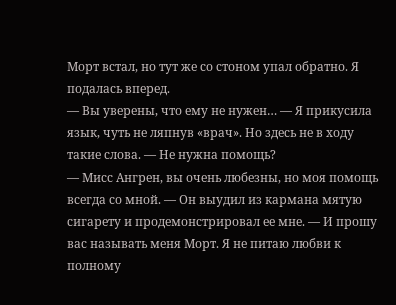Морт встал, но тут же со стоном упал обратно. Я подалась вперед.
— Вы уверены, что ему не нужен… — Я прикусила язык, чуть не ляпнув «врач». Но здесь не в ходу такие слова. — Не нужна помощь?
— Мисс Ангрен, вы очень любезны, но моя помощь всегда со мной. — Он выудил из кармана мятую сигарету и продемонстрировал ее мне. — И прошу вас называть меня Морт. Я не питаю любви к полному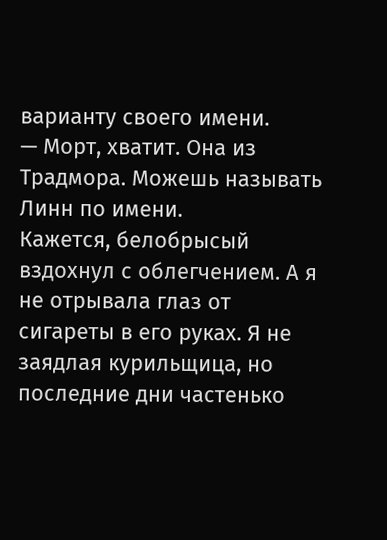варианту своего имени.
— Морт, хватит. Она из Традмора. Можешь называть Линн по имени.
Кажется, белобрысый вздохнул с облегчением. А я не отрывала глаз от сигареты в его руках. Я не заядлая курильщица, но последние дни частенько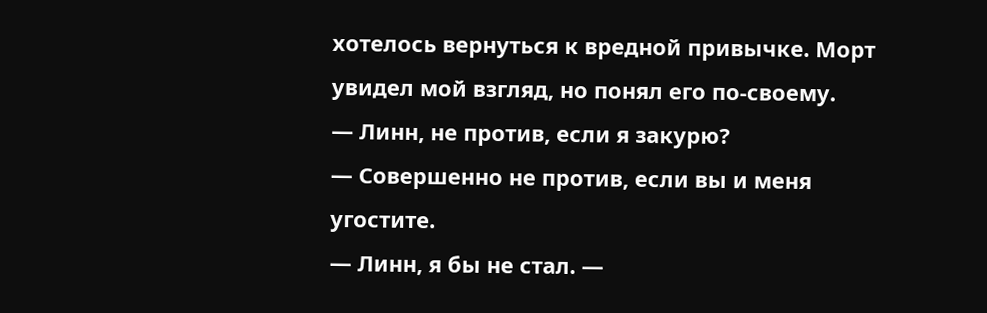хотелось вернуться к вредной привычке. Морт увидел мой взгляд, но понял его по-своему.
— Линн, не против, если я закурю?
— Совершенно не против, если вы и меня угостите.
— Линн, я бы не стал. —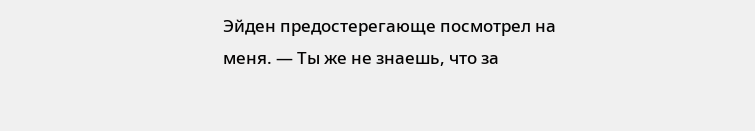Эйден предостерегающе посмотрел на меня. — Ты же не знаешь, что за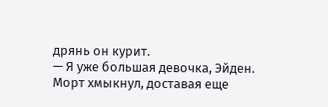дрянь он курит.
— Я уже большая девочка, Эйден.
Морт хмыкнул, доставая еще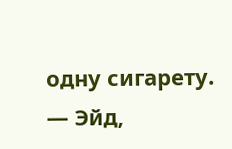одну сигарету.
— Эйд,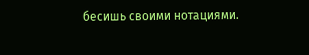бесишь своими нотациями.